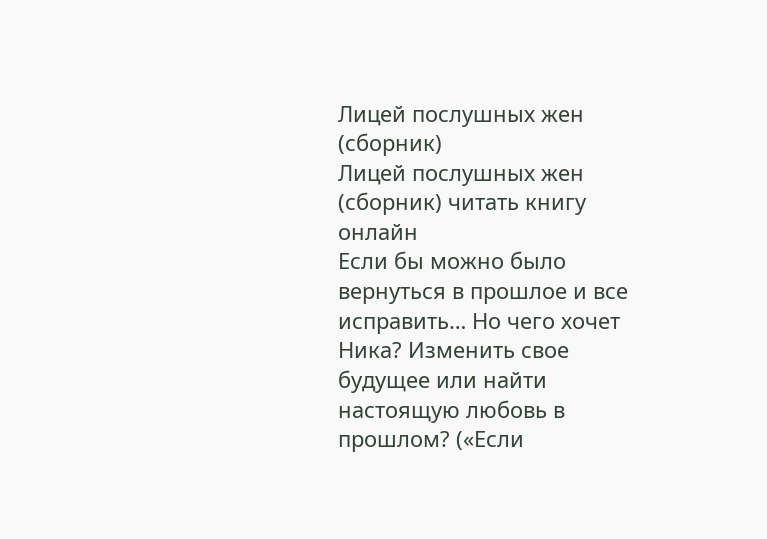Лицей послушных жен (сборник)
Лицей послушных жен (сборник) читать книгу онлайн
Если бы можно было вернуться в прошлое и все исправить… Но чего хочет Ника? Изменить свое будущее или найти настоящую любовь в прошлом? («Если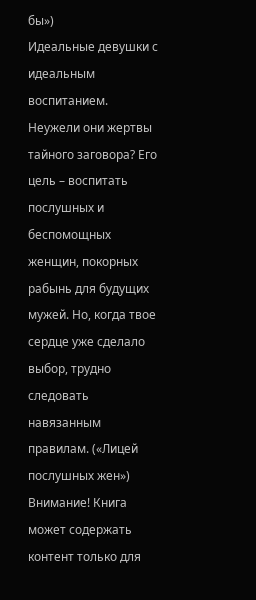бы»)
Идеальные девушки с идеальным воспитанием. Неужели они жертвы тайного заговора? Его цель – воспитать послушных и беспомощных женщин, покорных рабынь для будущих мужей. Но, когда твое сердце уже сделало выбор, трудно следовать навязанным правилам. («Лицей послушных жен»)
Внимание! Книга может содержать контент только для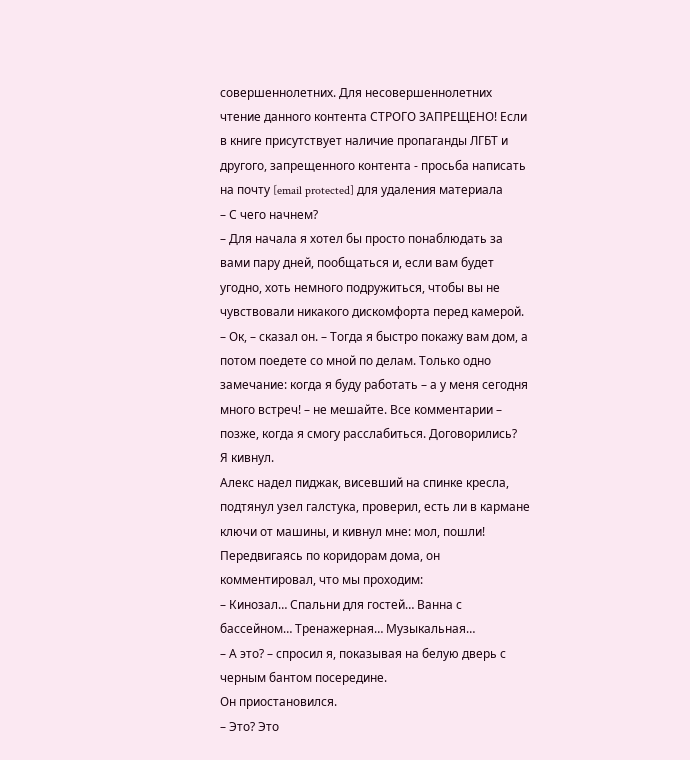совершеннолетних. Для несовершеннолетних чтение данного контента СТРОГО ЗАПРЕЩЕНО! Если в книге присутствует наличие пропаганды ЛГБТ и другого, запрещенного контента - просьба написать на почту [email protected] для удаления материала
– С чего начнем?
– Для начала я хотел бы просто понаблюдать за вами пару дней, пообщаться и, если вам будет угодно, хоть немного подружиться, чтобы вы не чувствовали никакого дискомфорта перед камерой.
– Ок, – сказал он. – Тогда я быстро покажу вам дом, а потом поедете со мной по делам. Только одно замечание: когда я буду работать – а у меня сегодня много встреч! – не мешайте. Все комментарии – позже, когда я смогу расслабиться. Договорились?
Я кивнул.
Алекс надел пиджак, висевший на спинке кресла, подтянул узел галстука, проверил, есть ли в кармане ключи от машины, и кивнул мне: мол, пошли!
Передвигаясь по коридорам дома, он комментировал, что мы проходим:
– Кинозал… Спальни для гостей… Ванна с бассейном… Тренажерная… Музыкальная…
– А это? – спросил я, показывая на белую дверь с черным бантом посередине.
Он приостановился.
– Это? Это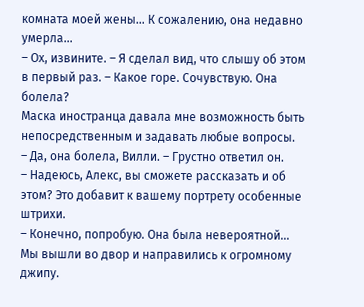комната моей жены… К сожалению, она недавно умерла…
– Ох, извините. – Я сделал вид, что слышу об этом в первый раз. – Какое горе. Сочувствую. Она болела?
Маска иностранца давала мне возможность быть непосредственным и задавать любые вопросы.
– Да, она болела, Вилли. – Грустно ответил он.
– Надеюсь, Алекс, вы сможете рассказать и об этом? Это добавит к вашему портрету особенные штрихи.
– Конечно, попробую. Она была невероятной…
Мы вышли во двор и направились к огромному джипу.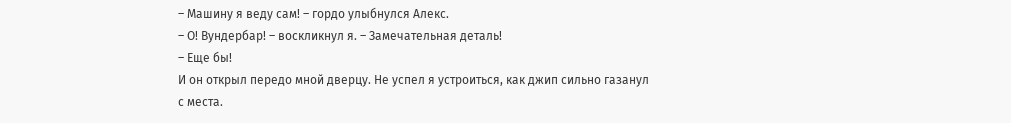– Машину я веду сам! – гордо улыбнулся Алекс.
– О! Вундербар! – воскликнул я. – Замечательная деталь!
– Еще бы!
И он открыл передо мной дверцу. Не успел я устроиться, как джип сильно газанул с места.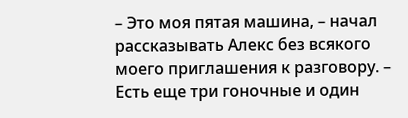– Это моя пятая машина, – начал рассказывать Алекс без всякого моего приглашения к разговору. – Есть еще три гоночные и один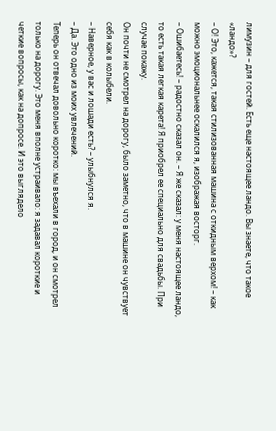лимузин – для гостей. Есть еще настоящее ландо. Вы знаете, что такое «ландо»?
– О! Это, кажется, такая стилизованная машина с откидным верхом! – как можно эмоциональнее оскалился я, изображая восторг.
– Ошибаетесь! – радостно сказал он. – Я же сказал: у меня настоящее ландо, то есть такая легкая карета! Я приобрел ее специально для свадьбы. При случае покажу.
Он почти не смотрел на дорогу, было заметно, что в машине он чувствует себя как в колыбели.
– Наверное, у вас и лошади есть? – улыбнулся я.
– Да. Это одно из моих увлечений.
Теперь он отвечал довольно коротко: мы въехали в город, и он смотрел только на дорогу. Это меня вполне устраивало: я задавал короткие и четкие вопросы, как на допросе. И это выглядело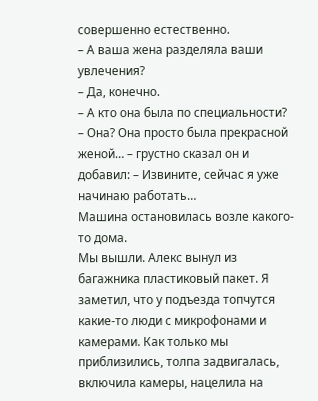совершенно естественно.
– А ваша жена разделяла ваши увлечения?
– Да, конечно.
– А кто она была по специальности?
– Она? Она просто была прекрасной женой… – грустно сказал он и добавил: – Извините, сейчас я уже начинаю работать…
Машина остановилась возле какого-то дома.
Мы вышли. Алекс вынул из багажника пластиковый пакет. Я заметил, что у подъезда топчутся какие-то люди с микрофонами и камерами. Как только мы приблизились, толпа задвигалась, включила камеры, нацелила на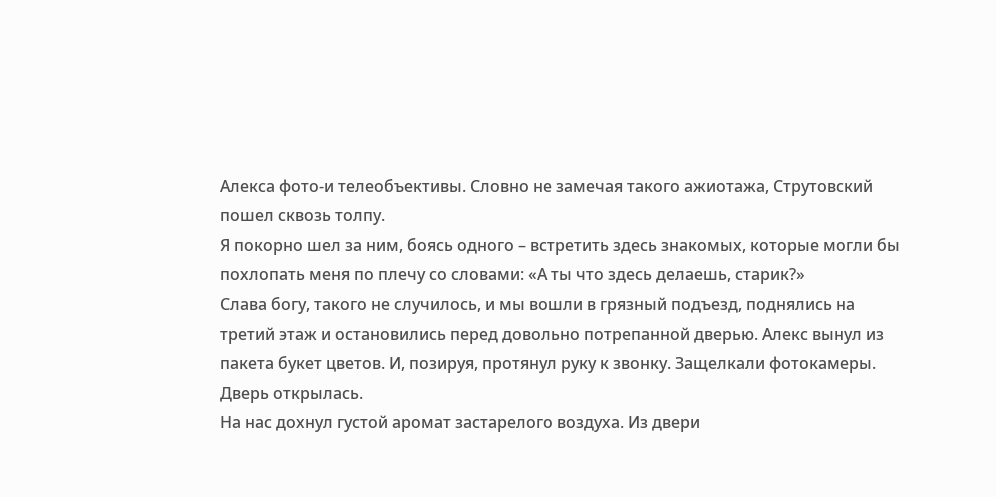Алекса фото-и телеобъективы. Словно не замечая такого ажиотажа, Струтовский пошел сквозь толпу.
Я покорно шел за ним, боясь одного – встретить здесь знакомых, которые могли бы похлопать меня по плечу со словами: «А ты что здесь делаешь, старик?»
Слава богу, такого не случилось, и мы вошли в грязный подъезд, поднялись на третий этаж и остановились перед довольно потрепанной дверью. Алекс вынул из пакета букет цветов. И, позируя, протянул руку к звонку. Защелкали фотокамеры.
Дверь открылась.
На нас дохнул густой аромат застарелого воздуха. Из двери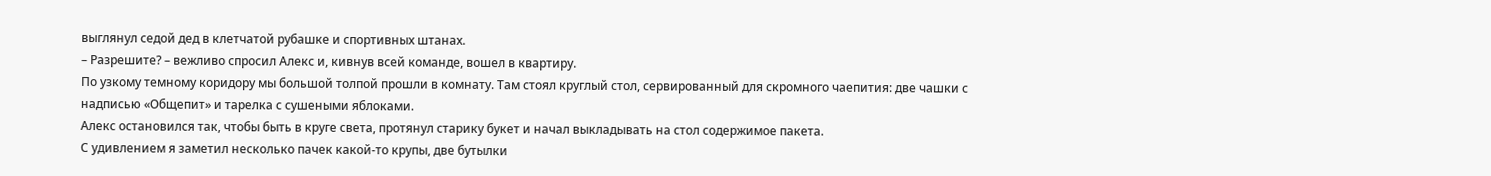выглянул седой дед в клетчатой рубашке и спортивных штанах.
– Разрешите? – вежливо спросил Алекс и, кивнув всей команде, вошел в квартиру.
По узкому темному коридору мы большой толпой прошли в комнату. Там стоял круглый стол, сервированный для скромного чаепития: две чашки с надписью «Общепит» и тарелка с сушеными яблоками.
Алекс остановился так, чтобы быть в круге света, протянул старику букет и начал выкладывать на стол содержимое пакета.
С удивлением я заметил несколько пачек какой-то крупы, две бутылки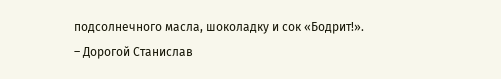подсолнечного масла, шоколадку и сок «Бодрит!».
– Дорогой Станислав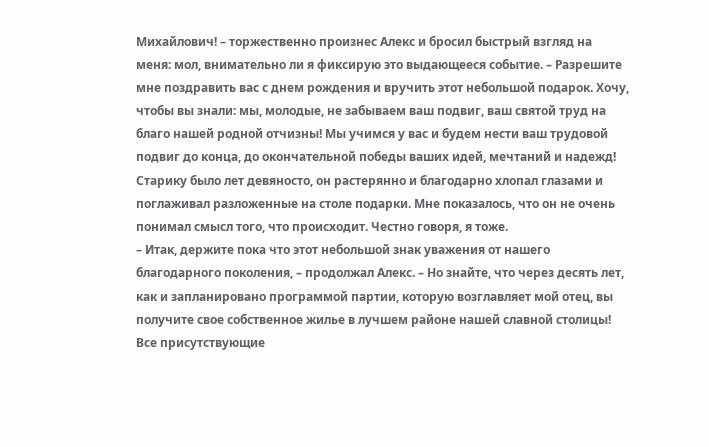Михайлович! – торжественно произнес Алекс и бросил быстрый взгляд на меня: мол, внимательно ли я фиксирую это выдающееся событие. – Разрешите мне поздравить вас с днем рождения и вручить этот небольшой подарок. Хочу, чтобы вы знали: мы, молодые, не забываем ваш подвиг, ваш святой труд на благо нашей родной отчизны! Мы учимся у вас и будем нести ваш трудовой подвиг до конца, до окончательной победы ваших идей, мечтаний и надежд!
Старику было лет девяносто, он растерянно и благодарно хлопал глазами и поглаживал разложенные на столе подарки. Мне показалось, что он не очень понимал смысл того, что происходит. Честно говоря, я тоже.
– Итак, держите пока что этот небольшой знак уважения от нашего благодарного поколения, – продолжал Алекс. – Но знайте, что через десять лет, как и запланировано программой партии, которую возглавляет мой отец, вы получите свое собственное жилье в лучшем районе нашей славной столицы!
Все присутствующие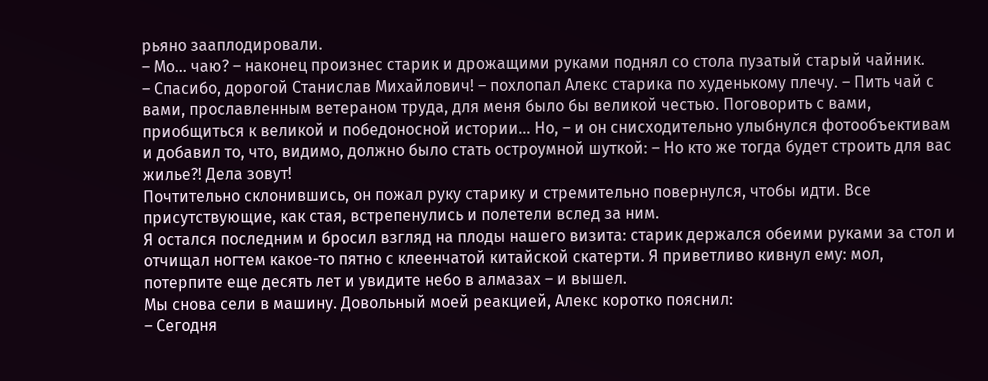рьяно зааплодировали.
– Мо… чаю? – наконец произнес старик и дрожащими руками поднял со стола пузатый старый чайник.
– Спасибо, дорогой Станислав Михайлович! – похлопал Алекс старика по худенькому плечу. – Пить чай с вами, прославленным ветераном труда, для меня было бы великой честью. Поговорить с вами, приобщиться к великой и победоносной истории… Но, – и он снисходительно улыбнулся фотообъективам и добавил то, что, видимо, должно было стать остроумной шуткой: – Но кто же тогда будет строить для вас жилье?! Дела зовут!
Почтительно склонившись, он пожал руку старику и стремительно повернулся, чтобы идти. Все присутствующие, как стая, встрепенулись и полетели вслед за ним.
Я остался последним и бросил взгляд на плоды нашего визита: старик держался обеими руками за стол и отчищал ногтем какое-то пятно с клеенчатой китайской скатерти. Я приветливо кивнул ему: мол, потерпите еще десять лет и увидите небо в алмазах – и вышел.
Мы снова сели в машину. Довольный моей реакцией, Алекс коротко пояснил:
– Сегодня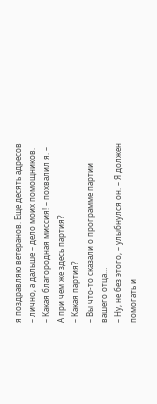я поздравляю ветеранов. Еще десять адресов – лично, а дальше – дело моих помощников.
– Какая благородная миссия! – похвалил я. – А при чем же здесь партия?
– Какая партия?
– Вы что-то сказали о программе партии вашего отца…
– Ну, не без этого, – улыбнулся он. – Я должен помогать и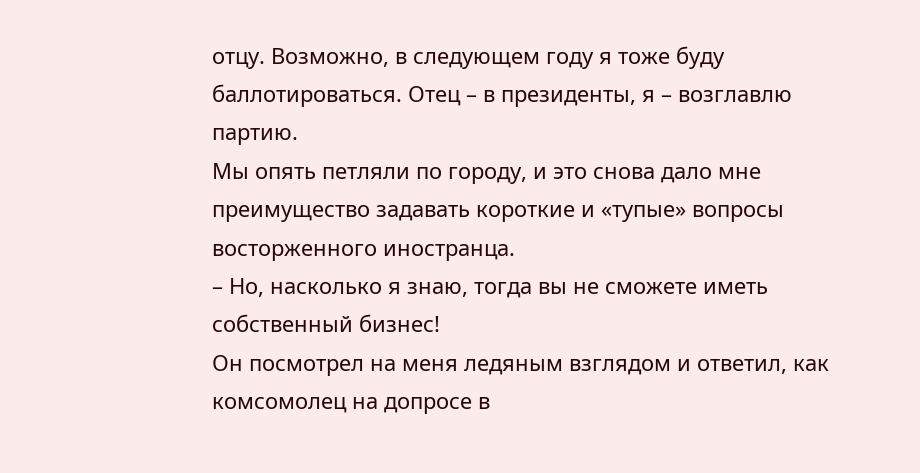отцу. Возможно, в следующем году я тоже буду баллотироваться. Отец – в президенты, я – возглавлю партию.
Мы опять петляли по городу, и это снова дало мне преимущество задавать короткие и «тупые» вопросы восторженного иностранца.
– Но, насколько я знаю, тогда вы не сможете иметь собственный бизнес!
Он посмотрел на меня ледяным взглядом и ответил, как комсомолец на допросе в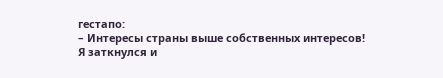гестапо:
– Интересы страны выше собственных интересов!
Я заткнулся и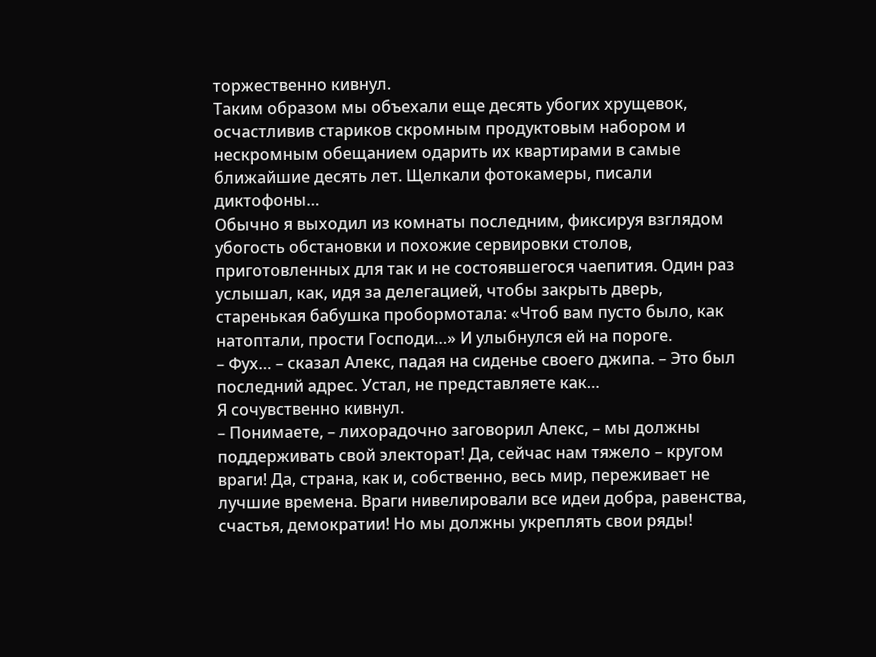торжественно кивнул.
Таким образом мы объехали еще десять убогих хрущевок, осчастливив стариков скромным продуктовым набором и нескромным обещанием одарить их квартирами в самые ближайшие десять лет. Щелкали фотокамеры, писали диктофоны…
Обычно я выходил из комнаты последним, фиксируя взглядом убогость обстановки и похожие сервировки столов, приготовленных для так и не состоявшегося чаепития. Один раз услышал, как, идя за делегацией, чтобы закрыть дверь, старенькая бабушка пробормотала: «Чтоб вам пусто было, как натоптали, прости Господи…» И улыбнулся ей на пороге.
– Фух… – сказал Алекс, падая на сиденье своего джипа. – Это был последний адрес. Устал, не представляете как…
Я сочувственно кивнул.
– Понимаете, – лихорадочно заговорил Алекс, – мы должны поддерживать свой электорат! Да, сейчас нам тяжело – кругом враги! Да, страна, как и, собственно, весь мир, переживает не лучшие времена. Враги нивелировали все идеи добра, равенства, счастья, демократии! Но мы должны укреплять свои ряды!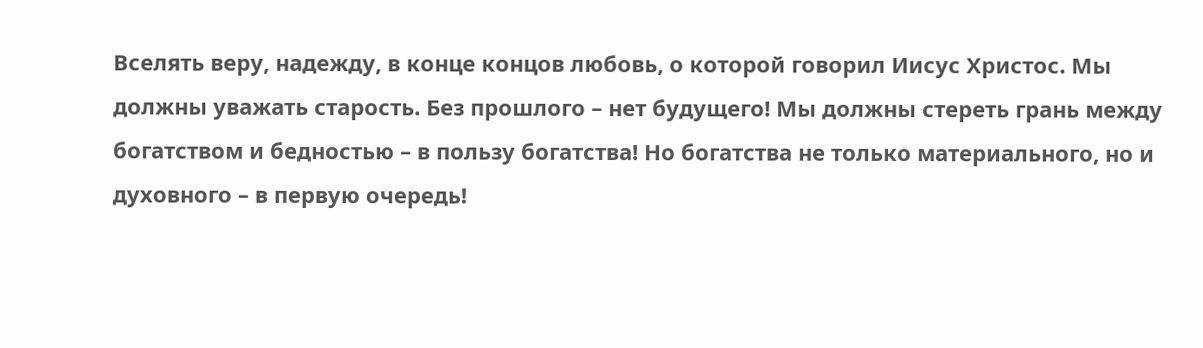Вселять веру, надежду, в конце концов любовь, о которой говорил Иисус Христос. Мы должны уважать старость. Без прошлого – нет будущего! Мы должны стереть грань между богатством и бедностью – в пользу богатства! Но богатства не только материального, но и духовного – в первую очередь!